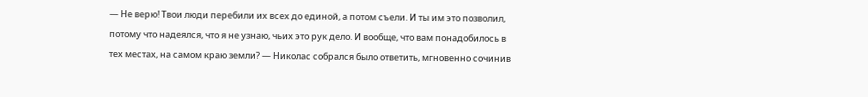— Не верю! Твои люди перебили их всех до единой, а потом съели. И ты им это позволил, потому что надеялся, что я не узнаю, чьих это рук дело. И вообще, что вам понадобилось в тех местах, на самом краю земли? — Николас собрался было ответить, мгновенно сочинив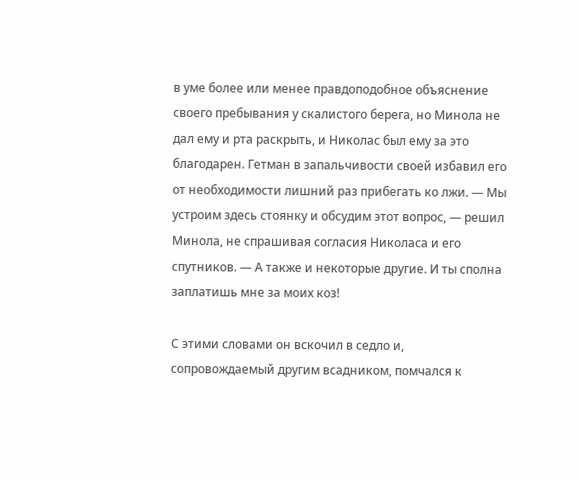в уме более или менее правдоподобное объяснение своего пребывания у скалистого берега, но Минола не дал ему и рта раскрыть, и Николас был ему за это благодарен. Гетман в запальчивости своей избавил его от необходимости лишний раз прибегать ко лжи. — Мы устроим здесь стоянку и обсудим этот вопрос, — решил Минола, не спрашивая согласия Николаса и его спутников. — А также и некоторые другие. И ты сполна заплатишь мне за моих коз!

С этими словами он вскочил в седло и, сопровождаемый другим всадником, помчался к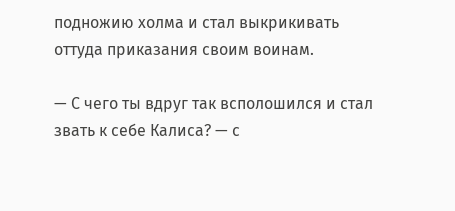подножию холма и стал выкрикивать оттуда приказания своим воинам.

— С чего ты вдруг так всполошился и стал звать к себе Калиса? — с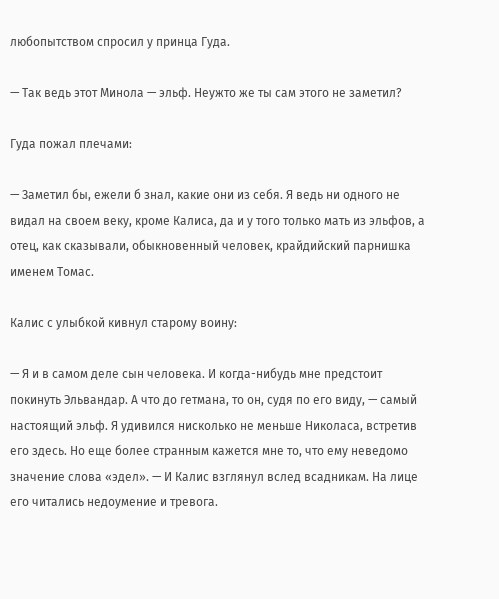любопытством спросил у принца Гуда.

— Так ведь этот Минола — эльф. Неужто же ты сам этого не заметил?

Гуда пожал плечами:

— Заметил бы, ежели б знал, какие они из себя. Я ведь ни одного не видал на своем веку, кроме Калиса, да и у того только мать из эльфов, а отец, как сказывали, обыкновенный человек, крайдийский парнишка именем Томас.

Калис с улыбкой кивнул старому воину:

— Я и в самом деле сын человека. И когда-нибудь мне предстоит покинуть Эльвандар. А что до гетмана, то он, судя по его виду, — самый настоящий эльф. Я удивился нисколько не меньше Николаса, встретив его здесь. Но еще более странным кажется мне то, что ему неведомо значение слова «эдел». — И Калис взглянул вслед всадникам. На лице его читались недоумение и тревога.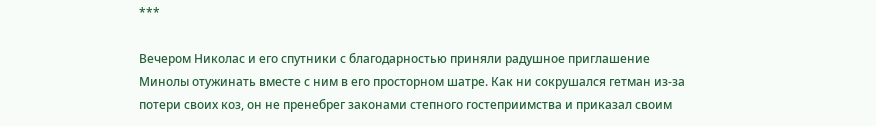***

Вечером Николас и его спутники с благодарностью приняли радушное приглашение Минолы отужинать вместе с ним в его просторном шатре. Как ни сокрушался гетман из-за потери своих коз, он не пренебрег законами степного гостеприимства и приказал своим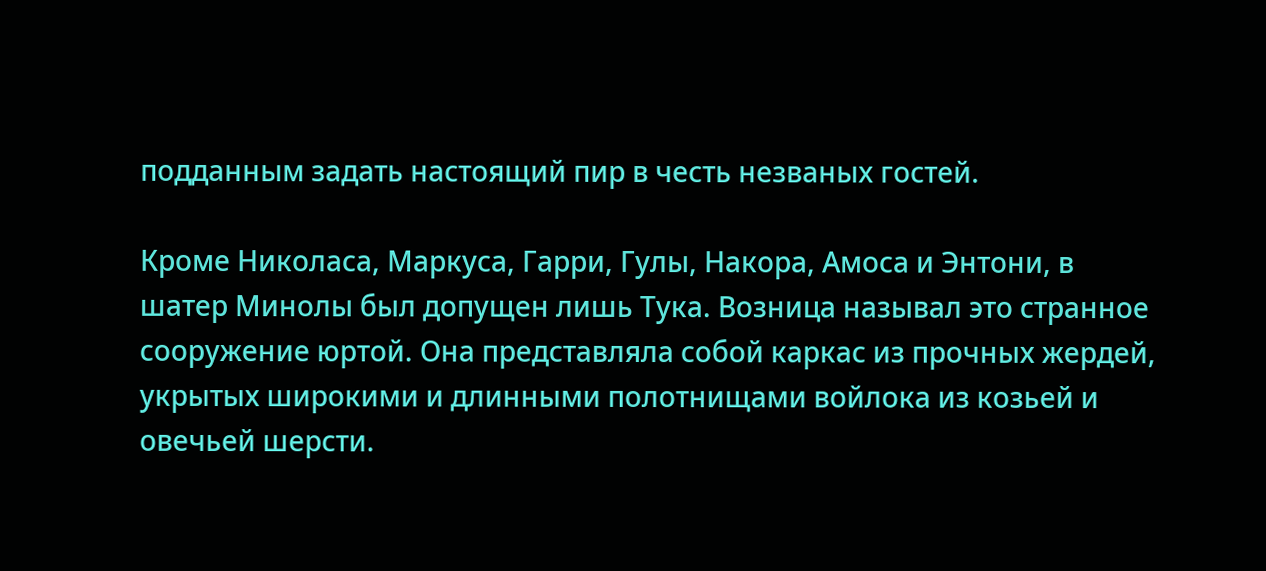подданным задать настоящий пир в честь незваных гостей.

Кроме Николаса, Маркуса, Гарри, Гулы, Накора, Амоса и Энтони, в шатер Минолы был допущен лишь Тука. Возница называл это странное сооружение юртой. Она представляла собой каркас из прочных жердей, укрытых широкими и длинными полотнищами войлока из козьей и овечьей шерсти.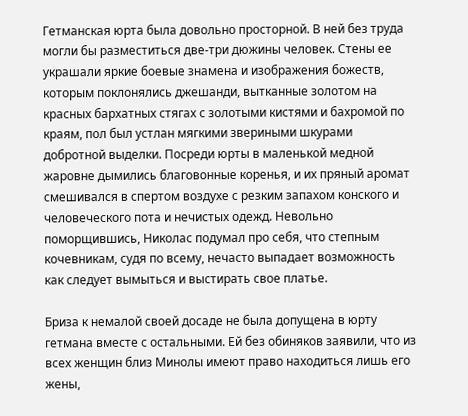Гетманская юрта была довольно просторной. В ней без труда могли бы разместиться две-три дюжины человек. Стены ее украшали яркие боевые знамена и изображения божеств, которым поклонялись джешанди, вытканные золотом на красных бархатных стягах с золотыми кистями и бахромой по краям, пол был устлан мягкими звериными шкурами добротной выделки. Посреди юрты в маленькой медной жаровне дымились благовонные коренья, и их пряный аромат смешивался в спертом воздухе с резким запахом конского и человеческого пота и нечистых одежд. Невольно поморщившись, Николас подумал про себя, что степным кочевникам, судя по всему, нечасто выпадает возможность как следует вымыться и выстирать свое платье.

Бриза к немалой своей досаде не была допущена в юрту гетмана вместе с остальными. Ей без обиняков заявили, что из всех женщин близ Минолы имеют право находиться лишь его жены,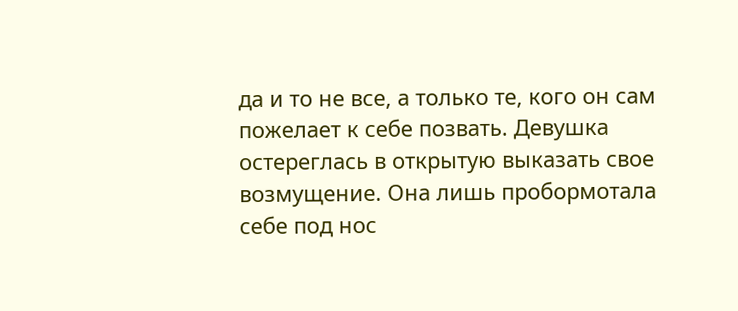да и то не все, а только те, кого он сам пожелает к себе позвать. Девушка остереглась в открытую выказать свое возмущение. Она лишь пробормотала себе под нос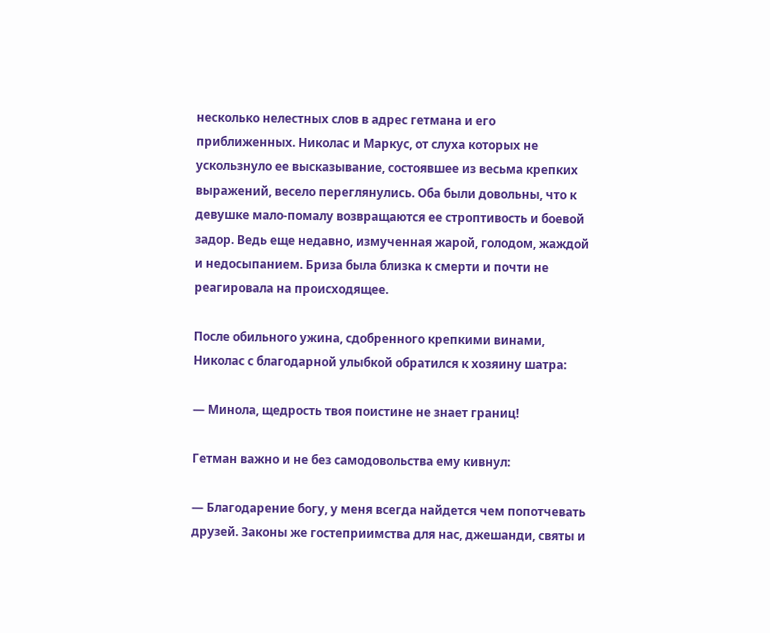несколько нелестных слов в адрес гетмана и его приближенных. Николас и Маркус, от слуха которых не ускользнуло ее высказывание, состоявшее из весьма крепких выражений, весело переглянулись. Оба были довольны, что к девушке мало-помалу возвращаются ее строптивость и боевой задор. Ведь еще недавно, измученная жарой, голодом, жаждой и недосыпанием. Бриза была близка к смерти и почти не реагировала на происходящее.

После обильного ужина, сдобренного крепкими винами, Николас с благодарной улыбкой обратился к хозяину шатра:

— Минола, щедрость твоя поистине не знает границ!

Гетман важно и не без самодовольства ему кивнул:

— Благодарение богу, у меня всегда найдется чем попотчевать друзей. Законы же гостеприимства для нас, джешанди, святы и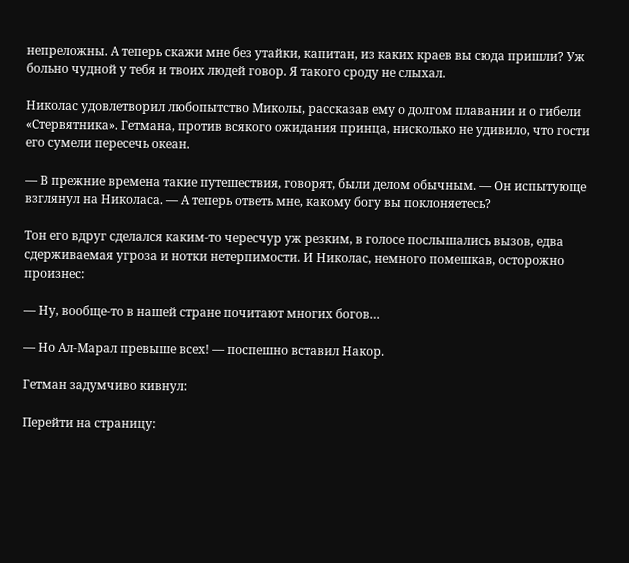непреложны. А теперь скажи мне без утайки, капитан, из каких краев вы сюда пришли? Уж больно чудной у тебя и твоих людей говор. Я такого сроду не слыхал.

Николас удовлетворил любопытство Миколы, рассказав ему о долгом плавании и о гибели «Стервятника». Гетмана, против всякого ожидания принца, нисколько не удивило, что гости его сумели пересечь океан.

— В прежние времена такие путешествия, говорят, были делом обычным. — Он испытующе взглянул на Николаса. — А теперь ответь мне, какому богу вы поклоняетесь?

Тон его вдруг сделался каким-то чересчур уж резким, в голосе послышались вызов, едва сдерживаемая угроза и нотки нетерпимости. И Николас, немного помешкав, осторожно произнес:

— Ну, вообще-то в нашей стране почитают многих богов…

— Но Ал-Марал превыше всех! — поспешно вставил Накор.

Гетман задумчиво кивнул:

Перейти на страницу: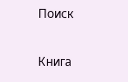Поиск

Книга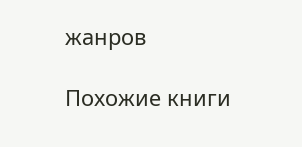жанров

Похожие книги